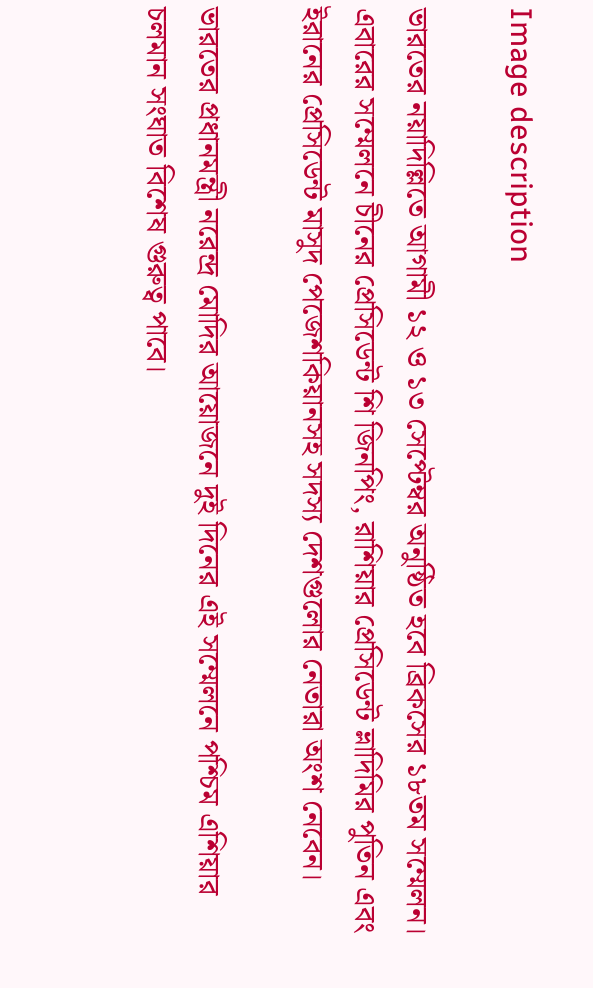Image description

ভারতের নয়াদিল্লিতে আগামী ১২ ও ১৩ সেপ্টেম্বর অনুষ্ঠিত হবে ব্রিকসের ১৮তম সম্মেলন। এবারের সম্মেলনে চীনের প্রেসিডেন্ট শি জিনপিং, রাশিয়ার প্রেসিডেন্ট ভ্লাদিমির পুতিন এবং ইরানের প্রেসিডেন্ট মাসুদ পেজেশকিয়ানসহ সদস্য দেশগুলোর নেতারা অংশ নেবেন।

ভারতের প্রধানমন্ত্রী নরেন্দ্র মোদির আয়োজনে দুই দিনের এই সম্মেলনে পশ্চিম এশিয়ার চলমান সংঘাত বিশেষ গুরুত্ব পাবে।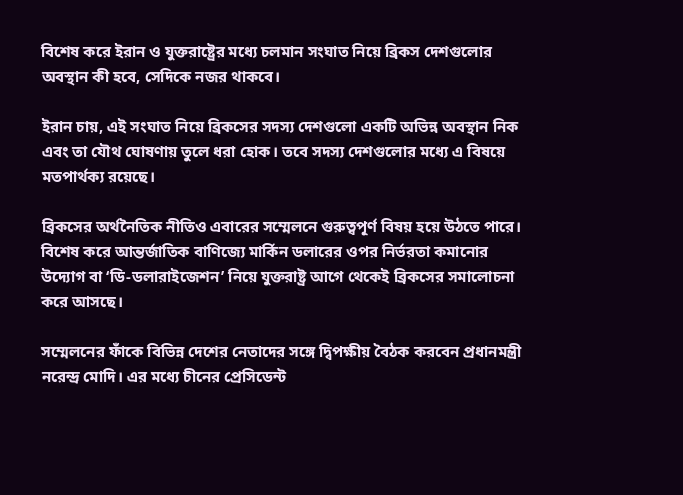বিশেষ করে ইরান ও যুক্তরাষ্ট্রের মধ্যে চলমান সংঘাত নিয়ে ব্রিকস দেশগুলোর অবস্থান কী হবে, সেদিকে নজর থাকবে।

ইরান চায়, এই সংঘাত নিয়ে ব্রিকসের সদস্য দেশগুলো একটি অভিন্ন অবস্থান নিক এবং তা যৌথ ঘোষণায় তুলে ধরা হোক। তবে সদস্য দেশগুলোর মধ্যে এ বিষয়ে মতপার্থক্য রয়েছে।

ব্রিকসের অর্থনৈতিক নীতিও এবারের সম্মেলনে গুরুত্বপূর্ণ বিষয় হয়ে উঠতে পারে। বিশেষ করে আন্তর্জাতিক বাণিজ্যে মার্কিন ডলারের ওপর নির্ভরতা কমানোর উদ্যোগ বা ‘ডি-ডলারাইজেশন’ নিয়ে যুক্তরাষ্ট্র আগে থেকেই ব্রিকসের সমালোচনা করে আসছে।

সম্মেলনের ফাঁকে বিভিন্ন দেশের নেতাদের সঙ্গে দ্বিপক্ষীয় বৈঠক করবেন প্রধানমন্ত্রী নরেন্দ্র মোদি। এর মধ্যে চীনের প্রেসিডেন্ট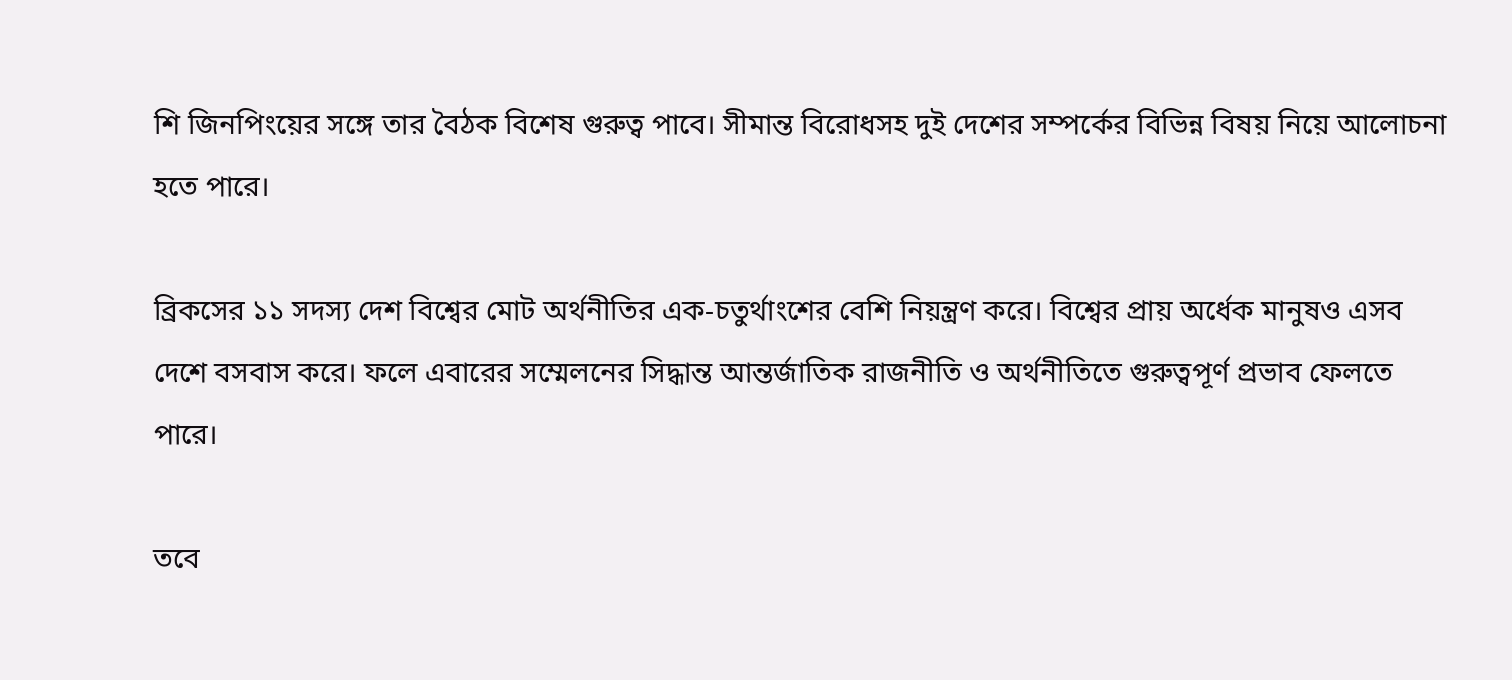শি জিনপিংয়ের সঙ্গে তার বৈঠক বিশেষ গুরুত্ব পাবে। সীমান্ত বিরোধসহ দুই দেশের সম্পর্কের বিভিন্ন বিষয় নিয়ে আলোচনা হতে পারে।

ব্রিকসের ১১ সদস্য দেশ বিশ্বের মোট অর্থনীতির এক-চতুর্থাংশের বেশি নিয়ন্ত্রণ করে। বিশ্বের প্রায় অর্ধেক মানুষও এসব দেশে বসবাস করে। ফলে এবারের সম্মেলনের সিদ্ধান্ত আন্তর্জাতিক রাজনীতি ও অর্থনীতিতে গুরুত্বপূর্ণ প্রভাব ফেলতে পারে।

তবে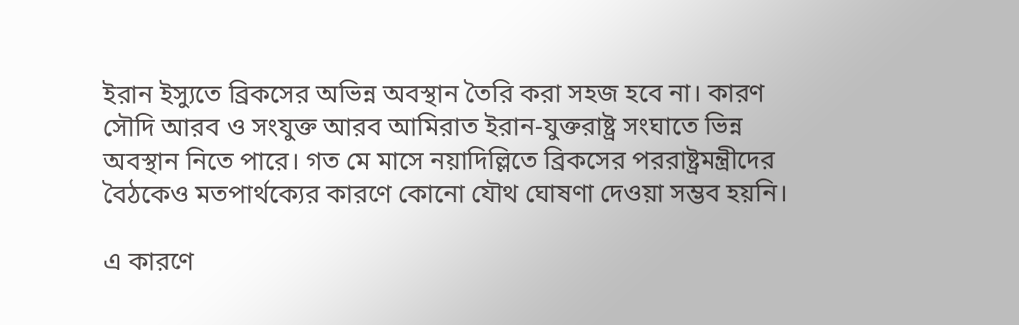ইরান ইস্যুতে ব্রিকসের অভিন্ন অবস্থান তৈরি করা সহজ হবে না। কারণ সৌদি আরব ও সংযুক্ত আরব আমিরাত ইরান-যুক্তরাষ্ট্র সংঘাতে ভিন্ন অবস্থান নিতে পারে। গত মে মাসে নয়াদিল্লিতে ব্রিকসের পররাষ্ট্রমন্ত্রীদের বৈঠকেও মতপার্থক্যের কারণে কোনো যৌথ ঘোষণা দেওয়া সম্ভব হয়নি।

এ কারণে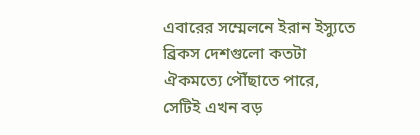এবারের সম্মেলনে ইরান ইস্যুতে ব্রিকস দেশগুলো কতটা ঐকমত্যে পৌঁছাতে পারে, সেটিই এখন বড়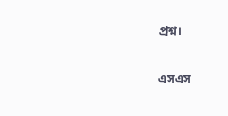প্রশ্ন।

এসএস